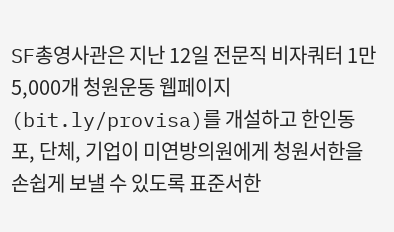SF총영사관은 지난 12일 전문직 비자쿼터 1만5,000개 청원운동 웹페이지(bit.ly/provisa)를 개설하고 한인동포, 단체, 기업이 미연방의원에게 청원서한을 손쉽게 보낼 수 있도록 표준서한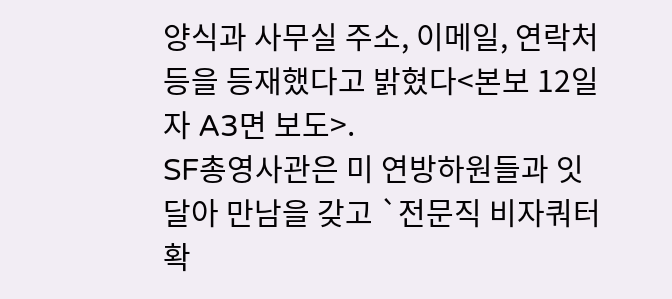양식과 사무실 주소, 이메일, 연락처 등을 등재했다고 밝혔다<본보 12일자 A3면 보도>.
SF총영사관은 미 연방하원들과 잇달아 만남을 갖고 `전문직 비자쿼터 확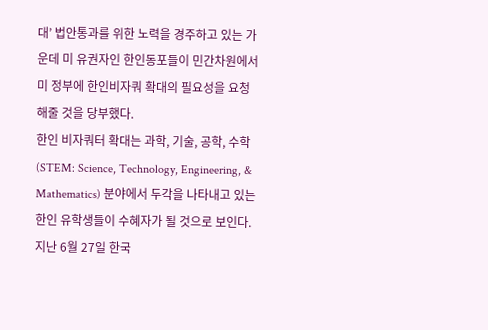대’ 법안통과를 위한 노력을 경주하고 있는 가운데 미 유권자인 한인동포들이 민간차원에서 미 정부에 한인비자쿼 확대의 필요성을 요청해줄 것을 당부했다.
한인 비자쿼터 확대는 과학, 기술, 공학, 수학 (STEM: Science, Technology, Engineering, & Mathematics) 분야에서 두각을 나타내고 있는 한인 유학생들이 수혜자가 될 것으로 보인다.
지난 6월 27일 한국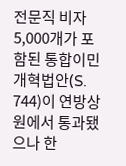전문직 비자 5,000개가 포함된 통합이민개혁법안(S. 744)이 연방상원에서 통과됐으나 한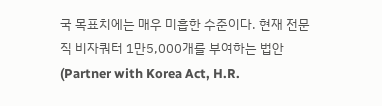국 목표치에는 매우 미흡한 수준이다. 현재 전문직 비자쿼터 1만5,000개를 부여하는 법안(Partner with Korea Act, H.R.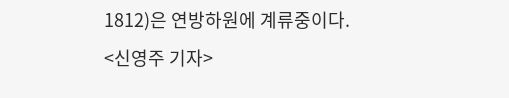1812)은 연방하원에 계류중이다.
<신영주 기자>